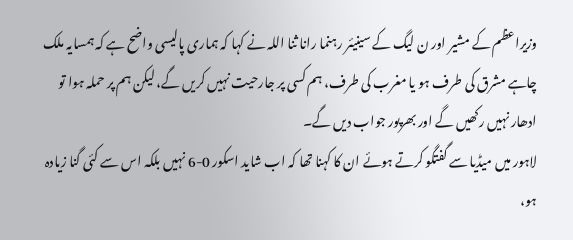وزیراعظم کے مشیر اور ن لیگ کے سینیئر رہنما رانا ثنا اللہ نے کہا کہ ہماری پالیسی واضح ہے کہ ہمسایہ ملک چاہے مشرق کی طرف ہو یا مغرب کی طرف، ہم کسی پر جارحیت نہیں کریں گے، لیکن ہم پر حملہ ہوا تو ادھار نہیں رکھیں گے اور بھرپور جواب دیں گے۔
لاہور میں میڈیا سے گفتگو کرتے ہوئے ان کا کہنا تھا کہ اب شاید اسکور 0-6 نہیں بلکہ اس سے کئی گنا زیادہ ہو،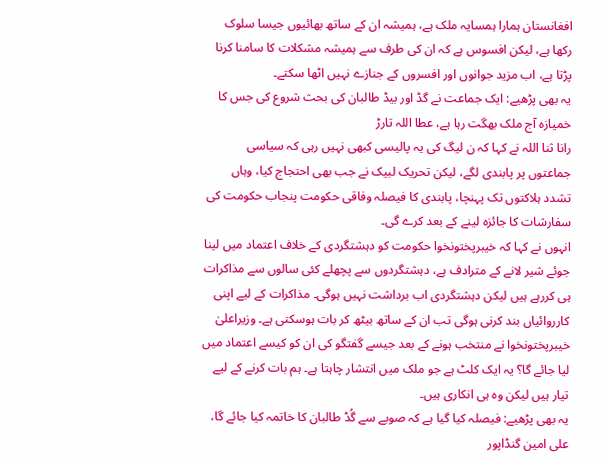افغانستان ہمارا ہمسایہ ملک ہے، ہمیشہ ان کے ساتھ بھائیوں جیسا سلوک رکھا ہے، لیکن افسوس ہے کہ ان کی طرف سے ہمیشہ مشکلات کا سامنا کرنا پڑتا ہے، اب مزید جوانوں اور افسروں کے جنازے نہیں اٹھا سکتے۔
یہ بھی پڑھیے: ایک جماعت نے گڈ اور بیڈ طالبان کی بحث شروع کی جس کا خمیازہ آج ملک بھگت رہا ہے، عطا اللہ تارڑ
رانا ثنا اللہ نے کہا کہ ن لیگ کی یہ پالیسی کبھی نہیں رہی کہ سیاسی جماعتوں پر پابندی لگے، لیکن تحریک لبیک نے جب بھی احتجاج کیا، وہاں تشدد ہلاکتوں تک پہنچا، پابندی کا فیصلہ وفاقی حکومت پنجاب حکومت کی سفارشات کا جائزہ لینے کے بعد کرے گی۔
انہوں نے کہا کہ خیبرپختونخوا حکومت کو دہشتگردی کے خلاف اعتماد میں لینا جوئے شیر لانے کے مترادف ہے، دہشتگردوں سے پچھلے کئی سالوں سے مذاکرات ہی کررہے ہیں لیکن دہشتگردی اب برداشت نہیں ہوگی۔ مذاکرات کے لیے اپنی کارروائیاں بند کرنی ہوگی تب ان کے ساتھ بیٹھ کر بات ہوسکتی ہے۔ وزیراعلیٰ خیبرپختونخوا نے منتخب ہونے کے بعد جیسے گفتگو کی ان کو کیسے اعتماد میں لیا جائے گا؟ یہ ایک کلٹ ہے جو ملک میں انتشار چاہتا ہے۔ ہم بات کرنے کے لیے تیار ہیں لیکن وہ ہی انکاری ہیں۔
یہ بھی پڑھیے: فیصلہ کیا گیا ہے کہ صوبے سے گُڈ طالبان کا خاتمہ کیا جائے گا، علی امین گنڈاپور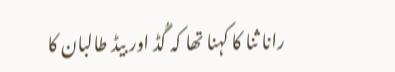رانا ثنا کا کہنا تھا کہ گُڈ اور بیڈ طالبان کا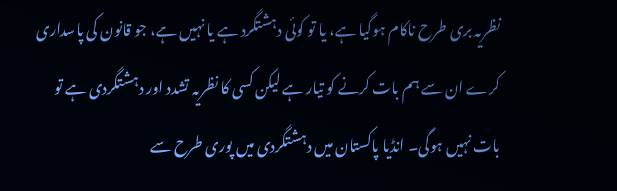نظریہ بری طرح ناکام ہوگیا ہے، یا تو کوئی دہشتگرد ہے یا نہیں ہے، جو قانون کی پاسداری کرے ان سے ہم بات کرنے کو تیار ہے لیکن کسی کا نظریہ تشدد اور دہشتگردی ہے تو بات نہیں ہوگی۔ انڈیا پاکستان میں دہشتگردی میں پوری طرح سے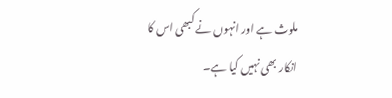ملوث ہے اور انہوں نے کبھی اس کا انکار بھی نہیں کیا ہے۔